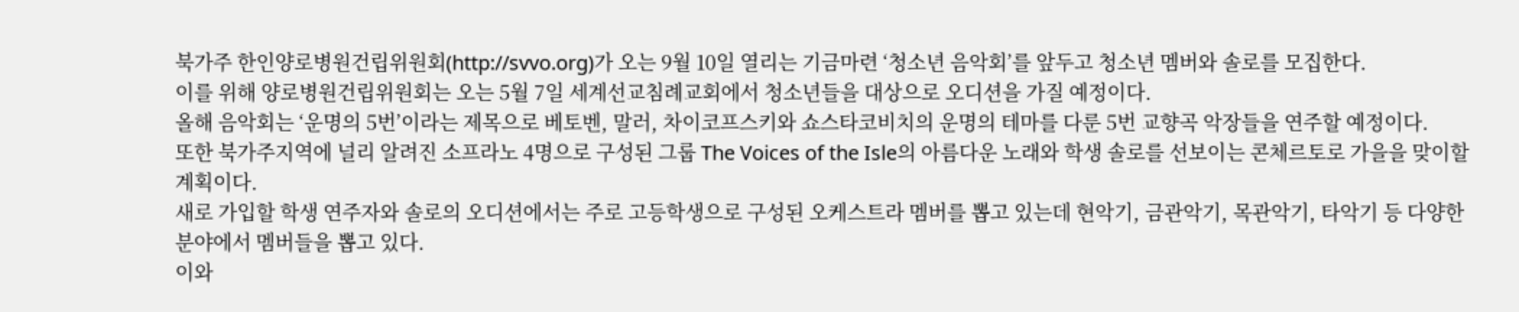북가주 한인양로병원건립위원회(http://svvo.org)가 오는 9월 10일 열리는 기금마련 ‘청소년 음악회’를 앞두고 청소년 멤버와 솔로를 모집한다.
이를 위해 양로병원건립위원회는 오는 5월 7일 세계선교침례교회에서 청소년들을 대상으로 오디션을 가질 예정이다.
올해 음악회는 ‘운명의 5번’이라는 제목으로 베토벤, 말러, 차이코프스키와 쇼스타코비치의 운명의 테마를 다룬 5번 교향곡 악장들을 연주할 예정이다.
또한 북가주지역에 널리 알려진 소프라노 4명으로 구성된 그룹 The Voices of the Isle의 아름다운 노래와 학생 솔로를 선보이는 콘체르토로 가을을 맞이할 계획이다.
새로 가입할 학생 연주자와 솔로의 오디션에서는 주로 고등학생으로 구성된 오케스트라 멤버를 뽑고 있는데 현악기, 금관악기, 목관악기, 타악기 등 다양한 분야에서 멤버들을 뽑고 있다.
이와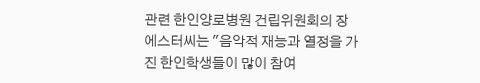관련 한인양로병원 건립위원회의 장 에스터씨는 "음악적 재능과 열정을 가진 한인학생들이 많이 참여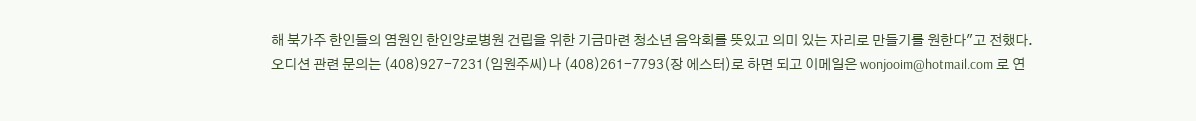해 북가주 한인들의 염원인 한인양로병원 건립을 위한 기금마련 청소년 음악회를 뜻있고 의미 있는 자리로 만들기를 원한다"고 전했다.
오디션 관련 문의는 (408)927-7231(임원주씨)나 (408)261-7793(장 에스터)로 하면 되고 이메일은 wonjooim@hotmail.com 로 연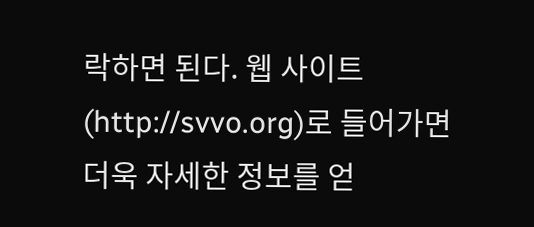락하면 된다. 웹 사이트(http://svvo.org)로 들어가면 더욱 자세한 정보를 얻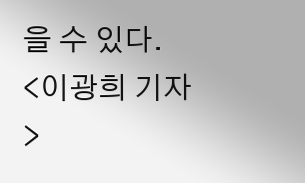을 수 있다.
<이광희 기자>